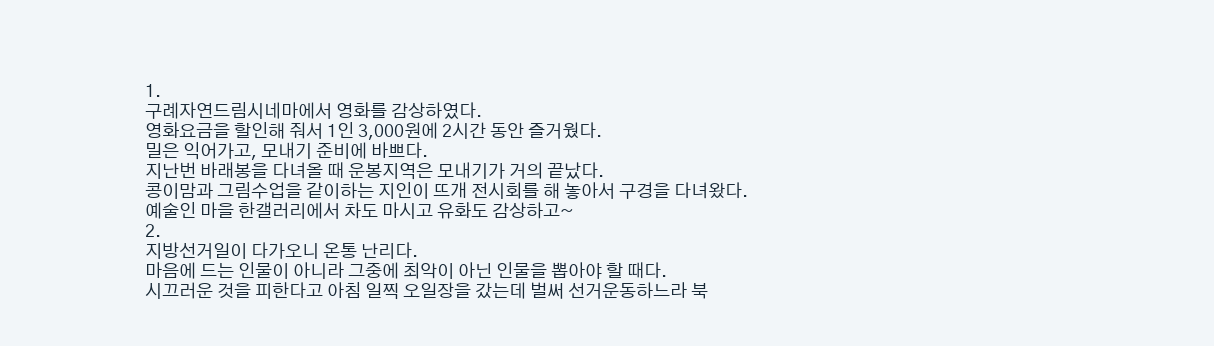1.
구례자연드림시네마에서 영화를 감상하였다.
영화요금을 할인해 줘서 1인 3,000원에 2시간 동안 즐거웠다.
밀은 익어가고, 모내기 준비에 바쁘다.
지난번 바래봉을 다녀올 때 운봉지역은 모내기가 거의 끝났다.
콩이맘과 그림수업을 같이하는 지인이 뜨개 전시회를 해 놓아서 구경을 다녀왔다.
예술인 마을 한갤러리에서 차도 마시고 유화도 감상하고~
2.
지방선거일이 다가오니 온통 난리다.
마음에 드는 인물이 아니라 그중에 최악이 아닌 인물을 뽑아야 할 때다.
시끄러운 것을 피한다고 아침 일찍 오일장을 갔는데 벌써 선거운동하느라 북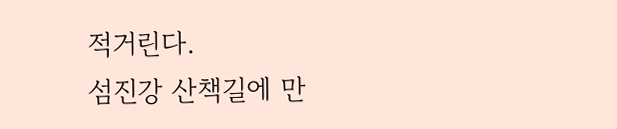적거린다.
섬진강 산책길에 만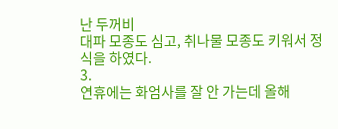난 두꺼비
대파 모종도 심고, 취나물 모종도 키워서 정식을 하였다.
3.
연휴에는 화엄사를 잘 안 가는데 올해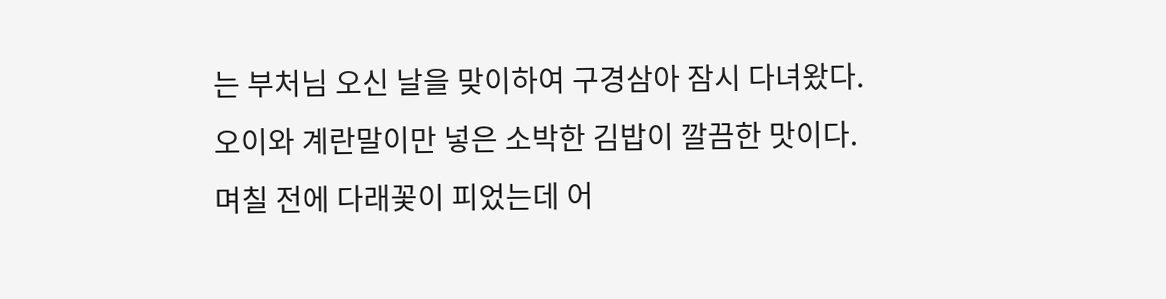는 부처님 오신 날을 맞이하여 구경삼아 잠시 다녀왔다.
오이와 계란말이만 넣은 소박한 김밥이 깔끔한 맛이다.
며칠 전에 다래꽃이 피었는데 어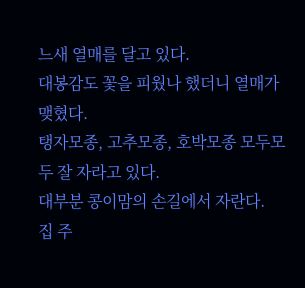느새 열매를 달고 있다.
대봉감도 꽃을 피웠나 했더니 열매가 맺혔다.
탱자모종, 고추모종, 호박모종 모두모두 잘 자라고 있다.
대부분 콩이맘의 손길에서 자란다.
집 주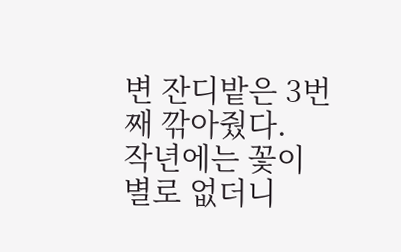변 잔디밭은 3번째 깎아줬다.
작년에는 꽃이 별로 없더니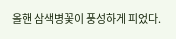올핸 삼색병꽃이 풍성하게 피었다.